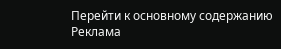Перейти к основному содержанию
Реклама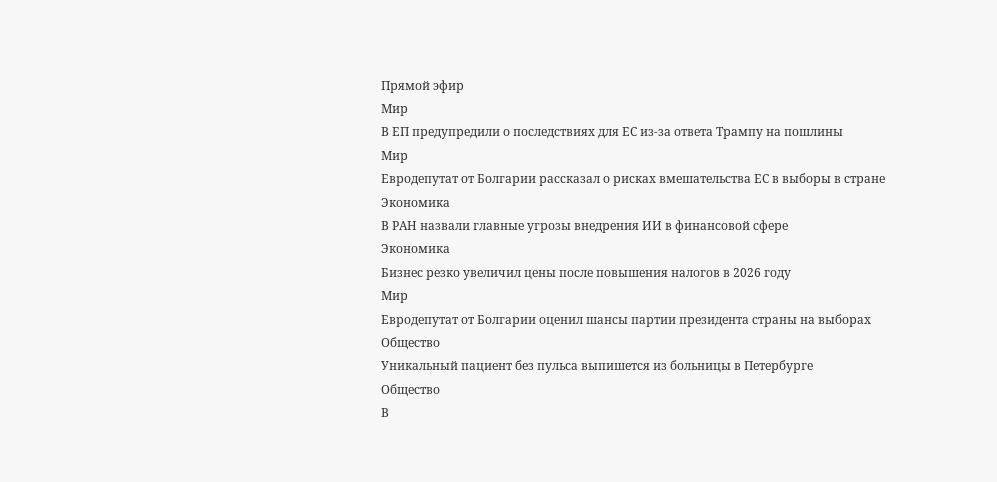Прямой эфир
Мир
В ЕП предупредили о последствиях для ЕС из-за ответа Трампу на пошлины
Мир
Евродепутат от Болгарии рассказал о рисках вмешательства ЕС в выборы в стране
Экономика
В РАН назвали главные угрозы внедрения ИИ в финансовой сфере
Экономика
Бизнес резко увеличил цены после повышения налогов в 2026 году
Мир
Евродепутат от Болгарии оценил шансы партии президента страны на выборах
Общество
Уникальный пациент без пульса выпишется из больницы в Петербурге
Общество
В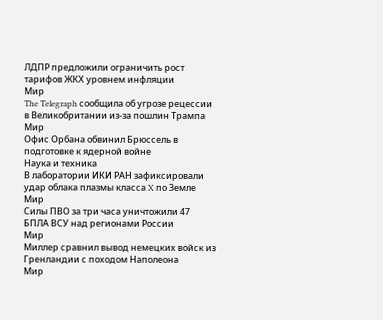ЛДПР предложили ограничить рост тарифов ЖКХ уровнем инфляции
Мир
The Telegraph сообщила об угрозе рецессии в Великобритании из-за пошлин Трампа
Мир
Офис Орбана обвинил Брюссель в подготовке к ядерной войне
Наука и техника
В лаборатории ИКИ РАН зафиксировали удар облака плазмы класса X по Земле
Мир
Силы ПВО за три часа уничтожили 47 БПЛА ВСУ над регионами России
Мир
Миллер сравнил вывод немецких войск из Гренландии с походом Наполеона
Мир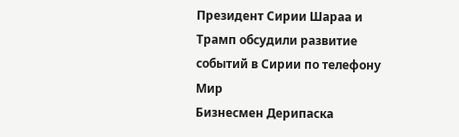Президент Сирии Шараа и Трамп обсудили развитие событий в Сирии по телефону
Мир
Бизнесмен Дерипаска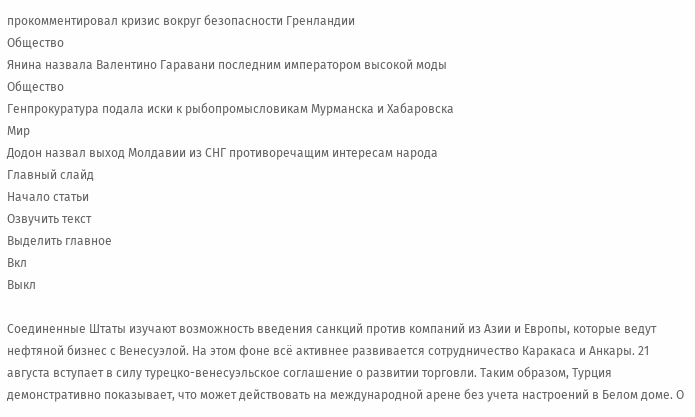прокомментировал кризис вокруг безопасности Гренландии
Общество
Янина назвала Валентино Гаравани последним императором высокой моды
Общество
Генпрокуратура подала иски к рыбопромысловикам Мурманска и Хабаровска
Мир
Додон назвал выход Молдавии из СНГ противоречащим интересам народа
Главный слайд
Начало статьи
Озвучить текст
Выделить главное
Вкл
Выкл

Соединенные Штаты изучают возможность введения санкций против компаний из Азии и Европы, которые ведут нефтяной бизнес с Венесуэлой. На этом фоне всё активнее развивается сотрудничество Каракаса и Анкары. 21 августа вступает в силу турецко-венесуэльское соглашение о развитии торговли. Таким образом, Турция демонстративно показывает, что может действовать на международной арене без учета настроений в Белом доме. О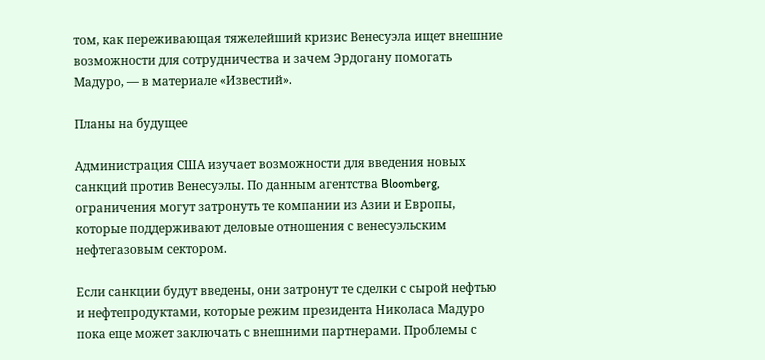том, как переживающая тяжелейший кризис Венесуэла ищет внешние возможности для сотрудничества и зачем Эрдогану помогать Мадуро, — в материале «Известий».

Планы на будущее

Администрация США изучает возможности для введения новых санкций против Венесуэлы. По данным агентства Bloomberg, ограничения могут затронуть те компании из Азии и Европы, которые поддерживают деловые отношения с венесуэльским нефтегазовым сектором.

Если санкции будут введены, они затронут те сделки с сырой нефтью и нефтепродуктами, которые режим президента Николаса Мадуро пока еще может заключать с внешними партнерами. Проблемы с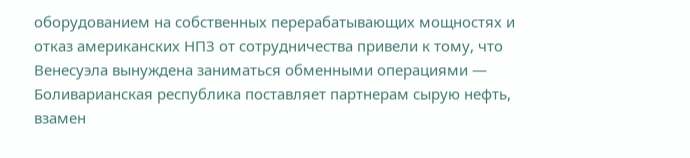оборудованием на собственных перерабатывающих мощностях и отказ американских НПЗ от сотрудничества привели к тому, что Венесуэла вынуждена заниматься обменными операциями — Боливарианская республика поставляет партнерам сырую нефть, взамен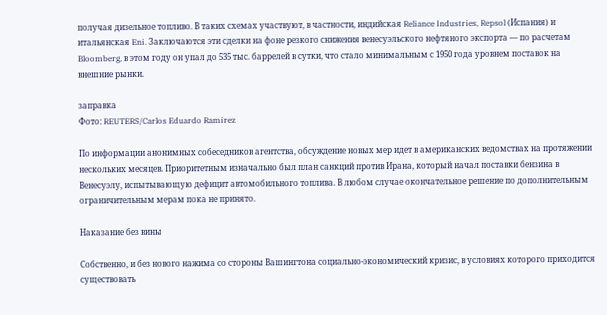получая дизельное топливо. В таких схемах участвуют, в частности, индийская Reliance Industries, Repsol (Испания) и итальянская Eni. Заключаются эти сделки на фоне резкого снижения венесуэльского нефтяного экспорта — по расчетам Bloomberg, в этом году он упал до 535 тыс. баррелей в сутки, что стало минимальным с 1950 года уровнем поставок на внешние рынки.

заправка
Фото: REUTERS/Carlos Eduardo Ramirez

По информации анонимных собеседников агентства, обсуждение новых мер идет в американских ведомствах на протяжении нескольких месяцев. Приоритетным изначально был план санкций против Ирана, который начал поставки бензина в Венесуэлу, испытывающую дефицит автомобильного топлива. В любом случае окончательное решение по дополнительным ограничительным мерам пока не принято.

Наказание без вины

Собственно, и без нового нажима со стороны Вашингтона социально-экономический кризис, в условиях которого приходится существовать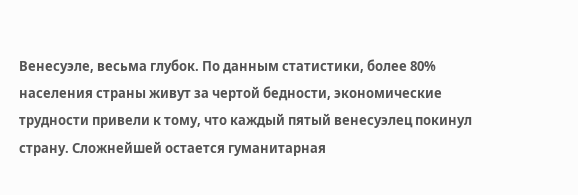Венесуэле, весьма глубок. По данным статистики, более 80% населения страны живут за чертой бедности, экономические трудности привели к тому, что каждый пятый венесуэлец покинул страну. Сложнейшей остается гуманитарная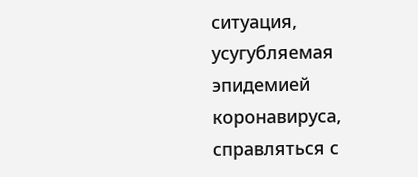ситуация, усугубляемая эпидемией коронавируса, справляться с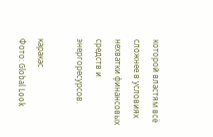которой властям всё сложнее в условиях нехватки финансовых средств и энергоресурсов.

каракас
Фото: Global Look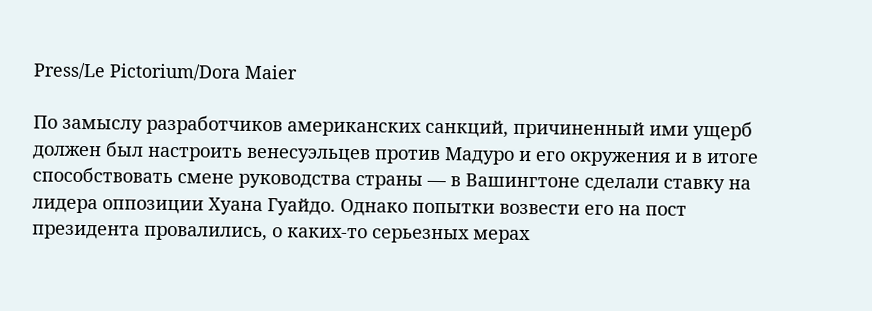Press/Le Pictorium/Dora Maier

По замыслу разработчиков американских санкций, причиненный ими ущерб должен был настроить венесуэльцев против Мадуро и его окружения и в итоге способствовать смене руководства страны — в Вашингтоне сделали ставку на лидера оппозиции Хуана Гуайдо. Однако попытки возвести его на пост президента провалились, о каких-то серьезных мерах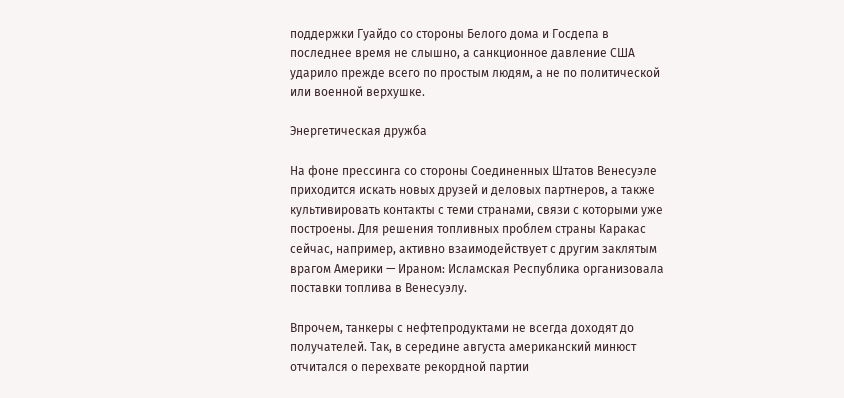поддержки Гуайдо со стороны Белого дома и Госдепа в последнее время не слышно, а санкционное давление США ударило прежде всего по простым людям, а не по политической или военной верхушке.

Энергетическая дружба

На фоне прессинга со стороны Соединенных Штатов Венесуэле приходится искать новых друзей и деловых партнеров, а также культивировать контакты с теми странами, связи с которыми уже построены. Для решения топливных проблем страны Каракас сейчас, например, активно взаимодействует с другим заклятым врагом Америки — Ираном: Исламская Республика организовала поставки топлива в Венесуэлу.

Впрочем, танкеры с нефтепродуктами не всегда доходят до получателей. Так, в середине августа американский минюст отчитался о перехвате рекордной партии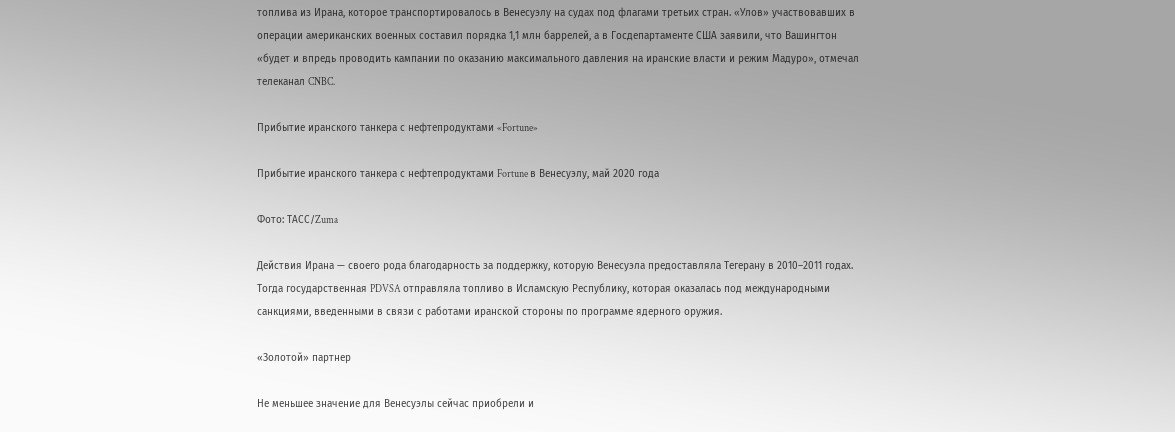топлива из Ирана, которое транспортировалось в Венесуэлу на судах под флагами третьих стран. «Улов» участвовавших в операции американских военных составил порядка 1,1 млн баррелей, а в Госдепартаменте США заявили, что Вашингтон «будет и впредь проводить кампании по оказанию максимального давления на иранские власти и режим Мадуро», отмечал телеканал CNBC.

Прибытие иранского танкера с нефтепродуктами «Fortune»

Прибытие иранского танкера с нефтепродуктами Fortune в Венесуэлу, май 2020 года

Фото: ТАСС/Zuma

Действия Ирана — своего рода благодарность за поддержку, которую Венесуэла предоставляла Тегерану в 2010–2011 годах. Тогда государственная PDVSA отправляла топливо в Исламскую Республику, которая оказалась под международными санкциями, введенными в связи с работами иранской стороны по программе ядерного оружия.

«Золотой» партнер

Не меньшее значение для Венесуэлы сейчас приобрели и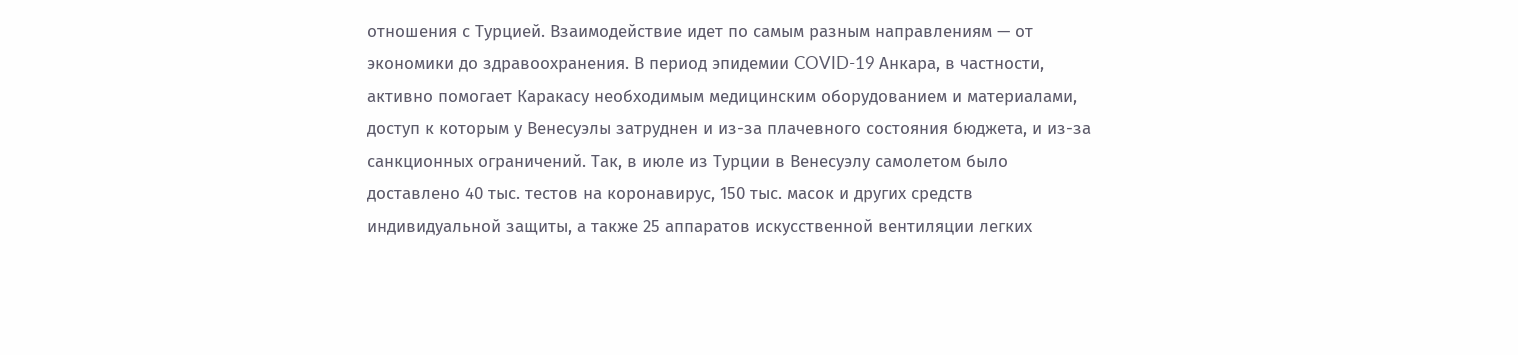отношения с Турцией. Взаимодействие идет по самым разным направлениям — от экономики до здравоохранения. В период эпидемии COVID-19 Анкара, в частности, активно помогает Каракасу необходимым медицинским оборудованием и материалами, доступ к которым у Венесуэлы затруднен и из-за плачевного состояния бюджета, и из-за санкционных ограничений. Так, в июле из Турции в Венесуэлу самолетом было доставлено 40 тыс. тестов на коронавирус, 150 тыс. масок и других средств индивидуальной защиты, а также 25 аппаратов искусственной вентиляции легких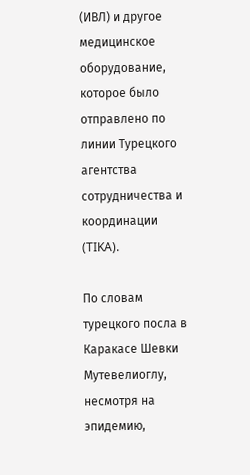(ИВЛ) и другое медицинское оборудование, которое было отправлено по линии Турецкого агентства сотрудничества и координации (TIKA).

По словам турецкого посла в Каракасе Шевки Мутевелиоглу, несмотря на эпидемию,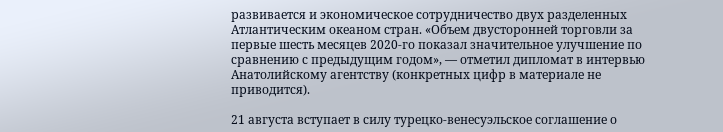развивается и экономическое сотрудничество двух разделенных Атлантическим океаном стран. «Объем двусторонней торговли за первые шесть месяцев 2020-го показал значительное улучшение по сравнению с предыдущим годом», — отметил дипломат в интервью Анатолийскому агентству (конкретных цифр в материале не приводится).

21 августа вступает в силу турецко-венесуэльское соглашение о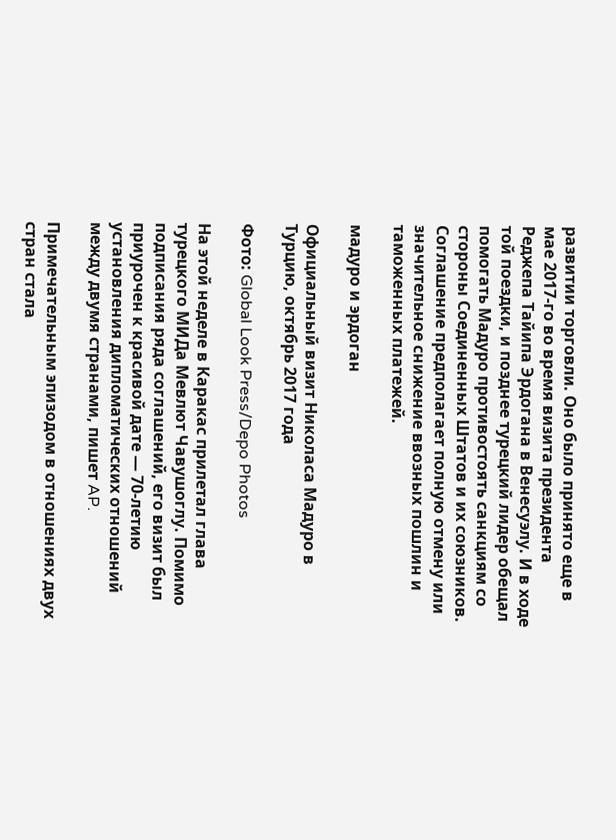развитии торговли. Оно было принято еще в мае 2017-го во время визита президента Реджепа Тайипа Эрдогана в Венесуэлу. И в ходе той поездки, и позднее турецкий лидер обещал помогать Мадуро противостоять санкциям со стороны Соединенных Штатов и их союзников. Соглашение предполагает полную отмену или значительное снижение ввозных пошлин и таможенных платежей.

мадуро и эрдоган

Официальный визит Николаса Мадуро в Турцию, октябрь 2017 года

Фото: Global Look Press/Depo Photos

На этой неделе в Каракас прилетал глава турецкого МИДа Мевлют Чавушоглу. Помимо подписания ряда соглашений, его визит был приурочен к красивой дате — 70-летию установления дипломатических отношений между двумя странами, пишет AP.

Примечательным эпизодом в отношениях двух стран стала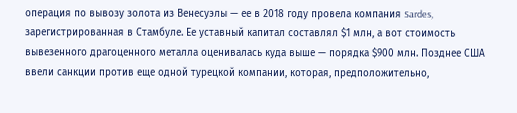операция по вывозу золота из Венесуэлы — ее в 2018 году провела компания Sardes, зарегистрированная в Стамбуле. Ее уставный капитал составлял $1 млн, а вот стоимость вывезенного драгоценного металла оценивалась куда выше — порядка $900 млн. Позднее США ввели санкции против еще одной турецкой компании, которая, предположительно,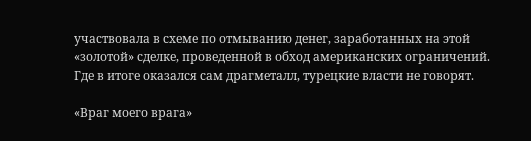участвовала в схеме по отмыванию денег, заработанных на этой «золотой» сделке, проведенной в обход американских ограничений. Где в итоге оказался сам драгметалл, турецкие власти не говорят.

«Враг моего врага»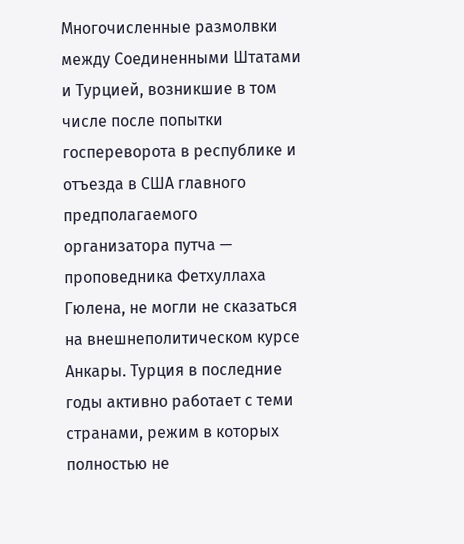Многочисленные размолвки между Соединенными Штатами и Турцией, возникшие в том числе после попытки госпереворота в республике и отъезда в США главного предполагаемого организатора путча — проповедника Фетхуллаха Гюлена, не могли не сказаться на внешнеполитическом курсе Анкары. Турция в последние годы активно работает с теми странами, режим в которых полностью не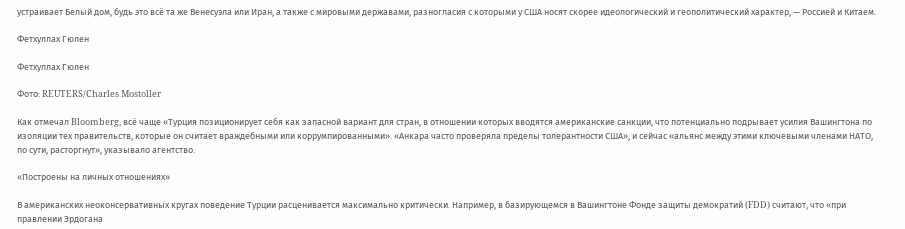устраивает Белый дом, будь это всё та же Венесуэла или Иран, а также с мировыми державами, разногласия с которыми у США носят скорее идеологический и геополитический характер, — Россией и Китаем.

Фетхуллах Гюлен

Фетхуллах Гюлен

Фото: REUTERS/Charles Mostoller

Как отмечал Bloomberg, всё чаще «Турция позиционирует себя как запасной вариант для стран, в отношении которых вводятся американские санкции, что потенциально подрывает усилия Вашингтона по изоляции тех правительств, которые он считает враждебными или коррумпированными». «Анкара часто проверяла пределы толерантности США», и сейчас «альянс между этими ключевыми членами НАТО, по сути, расторгнут», указывало агентство.

«Построены на личных отношениях»

В американских неоконсервативных кругах поведение Турции расценивается максимально критически. Например, в базирующемся в Вашингтоне Фонде защиты демократий (FDD) считают, что «при правлении Эрдогана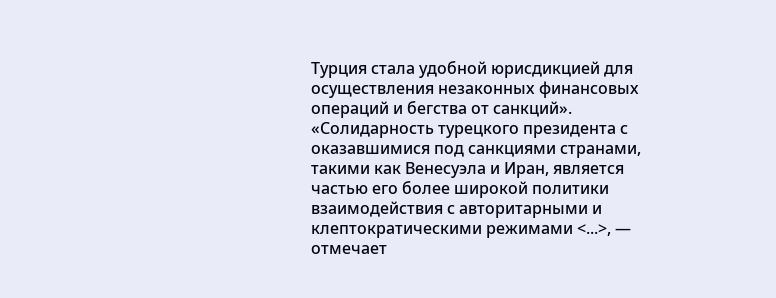Турция стала удобной юрисдикцией для осуществления незаконных финансовых операций и бегства от санкций». «Солидарность турецкого президента с оказавшимися под санкциями странами, такими как Венесуэла и Иран, является частью его более широкой политики взаимодействия с авторитарными и клептократическими режимами <...>, — отмечает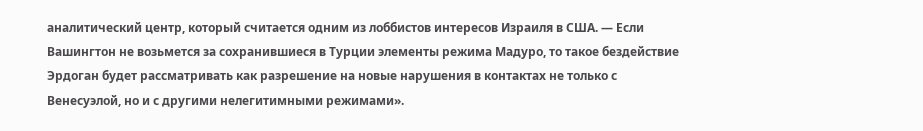аналитический центр, который считается одним из лоббистов интересов Израиля в США. — Если Вашингтон не возьмется за сохранившиеся в Турции элементы режима Мадуро, то такое бездействие Эрдоган будет рассматривать как разрешение на новые нарушения в контактах не только с Венесуэлой, но и с другими нелегитимными режимами».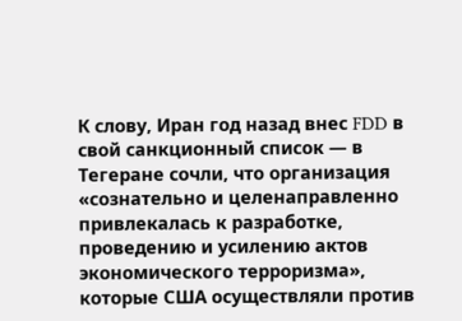К слову, Иран год назад внес FDD в свой санкционный список — в Тегеране сочли, что организация «сознательно и целенаправленно привлекалась к разработке, проведению и усилению актов экономического терроризма», которые США осуществляли против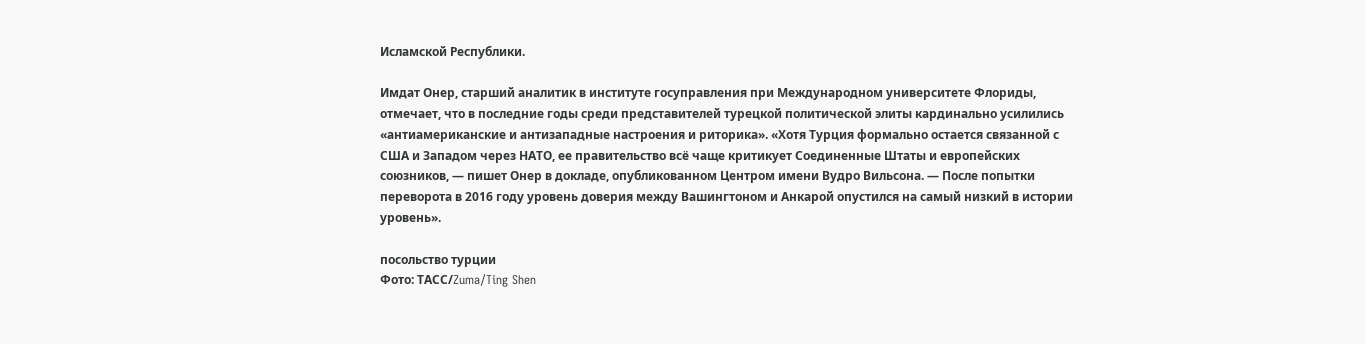Исламской Республики.

Имдат Онер, старший аналитик в институте госуправления при Международном университете Флориды, отмечает, что в последние годы среди представителей турецкой политической элиты кардинально усилились «антиамериканские и антизападные настроения и риторика». «Хотя Турция формально остается связанной с США и Западом через НАТО, ее правительство всё чаще критикует Соединенные Штаты и европейских союзников, — пишет Онер в докладе, опубликованном Центром имени Вудро Вильсона. — После попытки переворота в 2016 году уровень доверия между Вашингтоном и Анкарой опустился на самый низкий в истории уровень».

посольство турции
Фото: ТАСС/Zuma/Ting Shen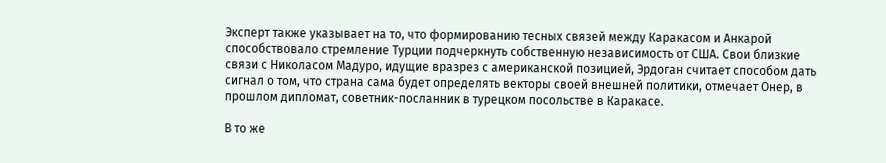Эксперт также указывает на то, что формированию тесных связей между Каракасом и Анкарой способствовало стремление Турции подчеркнуть собственную независимость от США. Свои близкие связи с Николасом Мадуро, идущие вразрез с американской позицией, Эрдоган считает способом дать сигнал о том, что страна сама будет определять векторы своей внешней политики, отмечает Онер, в прошлом дипломат, советник-посланник в турецком посольстве в Каракасе.

В то же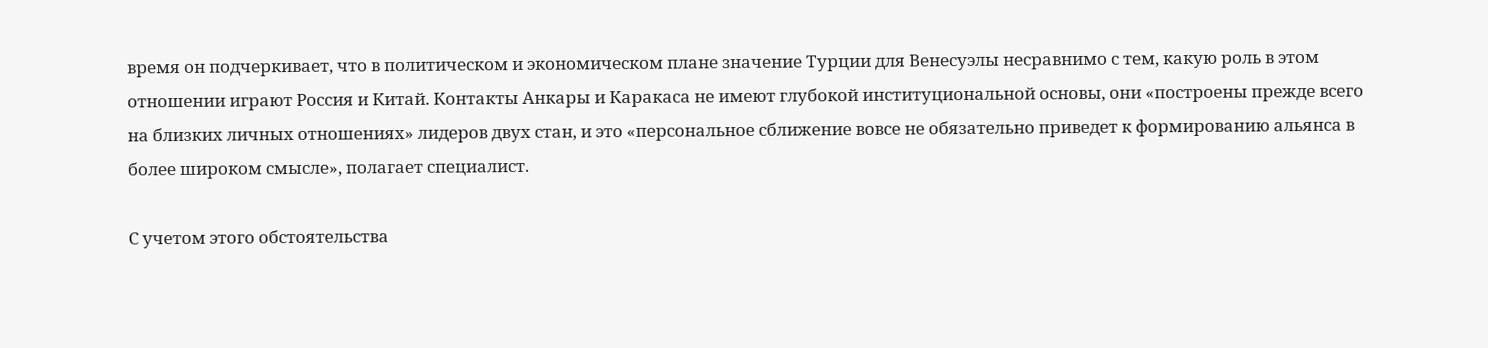время он подчеркивает, что в политическом и экономическом плане значение Турции для Венесуэлы несравнимо с тем, какую роль в этом отношении играют Россия и Китай. Контакты Анкары и Каракаса не имеют глубокой институциональной основы, они «построены прежде всего на близких личных отношениях» лидеров двух стан, и это «персональное сближение вовсе не обязательно приведет к формированию альянса в более широком смысле», полагает специалист.

С учетом этого обстоятельства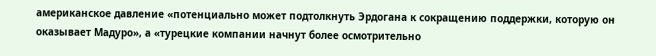американское давление «потенциально может подтолкнуть Эрдогана к сокращению поддержки, которую он оказывает Мадуро», а «турецкие компании начнут более осмотрительно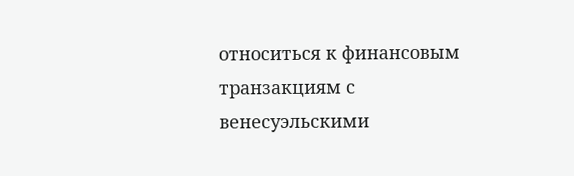относиться к финансовым транзакциям с венесуэльскими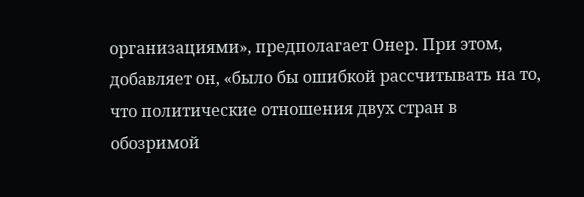организациями», предполагает Онер. При этом, добавляет он, «было бы ошибкой рассчитывать на то, что политические отношения двух стран в обозримой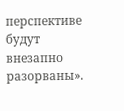перспективе будут внезапно разорваны».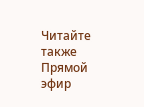Читайте также
Прямой эфир